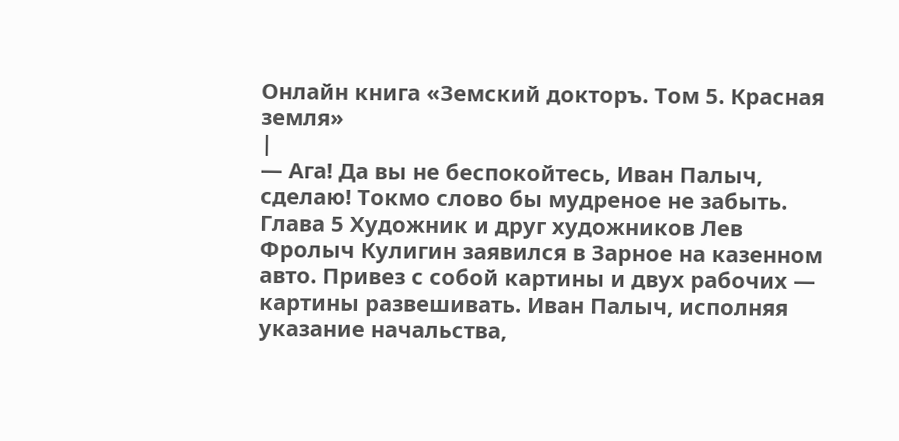Онлайн книга «Земский докторъ. Том 5. Красная земля»
|
— Ага! Да вы не беспокойтесь, Иван Палыч, сделаю! Токмо слово бы мудреное не забыть. Глава 5 Художник и друг художников Лев Фролыч Кулигин заявился в Зарное на казенном авто. Привез с собой картины и двух рабочих — картины развешивать. Иван Палыч, исполняя указание начальства,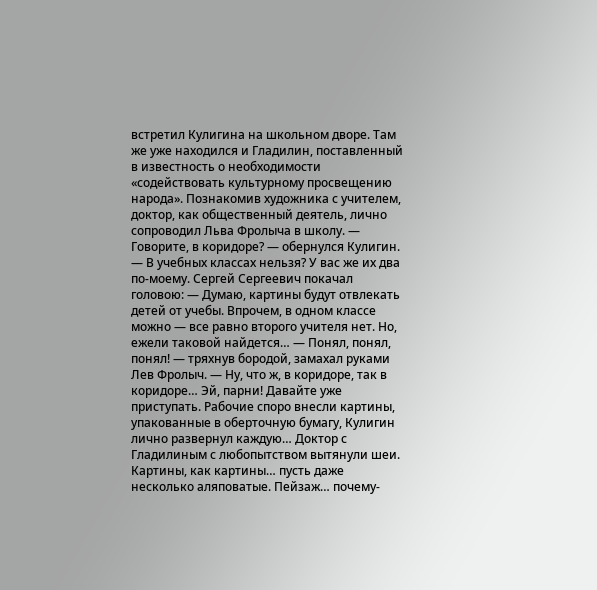встретил Кулигина на школьном дворе. Там же уже находился и Гладилин, поставленный в известность о необходимости «содействовать культурному просвещению народа». Познакомив художника с учителем, доктор, как общественный деятель, лично сопроводил Льва Фролыча в школу. — Говорите, в коридоре? — обернулся Кулигин. — В учебных классах нельзя? У вас же их два по-моему. Сергей Сергеевич покачал головою: — Думаю, картины будут отвлекать детей от учебы. Впрочем, в одном классе можно — все равно второго учителя нет. Но, ежели таковой найдется… — Понял, понял, понял! — тряхнув бородой, замахал руками Лев Фролыч. — Ну, что ж, в коридоре, так в коридоре… Эй, парни! Давайте уже приступать. Рабочие споро внесли картины, упакованные в оберточную бумагу, Кулигин лично развернул каждую… Доктор с Гладилиным с любопытством вытянули шеи. Картины, как картины… пусть даже несколько аляповатые. Пейзаж… почему-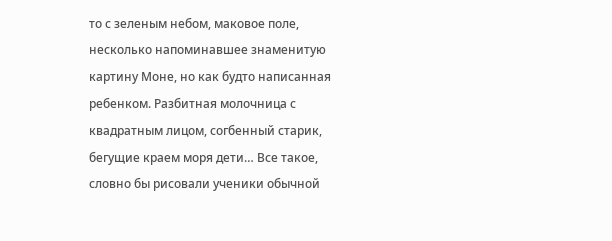то с зеленым небом, маковое поле, несколько напоминавшее знаменитую картину Моне, но как будто написанная ребенком. Разбитная молочница с квадратным лицом, согбенный старик, бегущие краем моря дети… Все такое, словно бы рисовали ученики обычной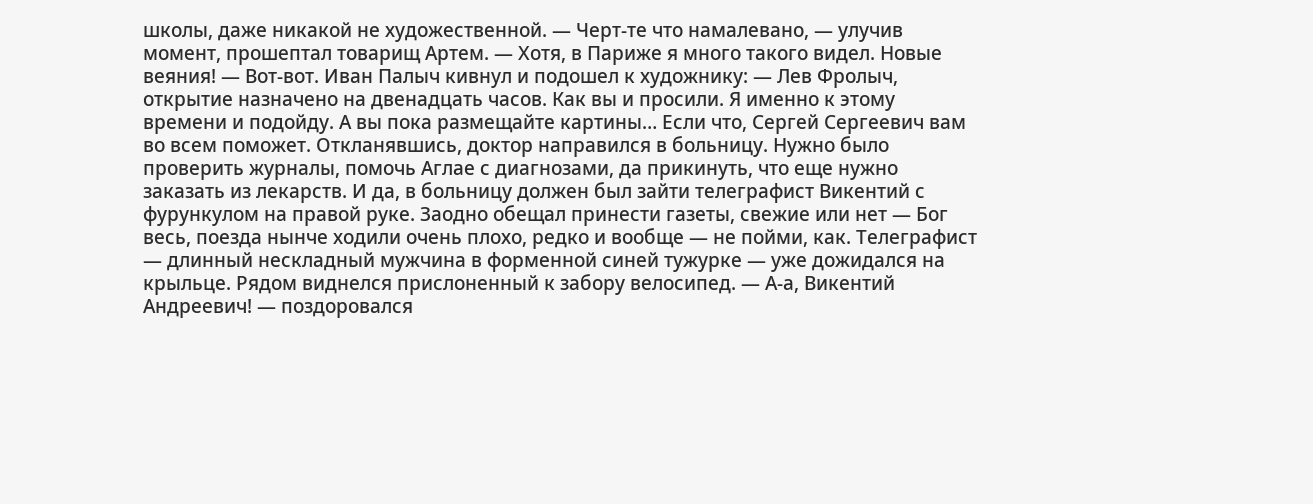школы, даже никакой не художественной. — Черт-те что намалевано, — улучив момент, прошептал товарищ Артем. — Хотя, в Париже я много такого видел. Новые веяния! — Вот-вот. Иван Палыч кивнул и подошел к художнику: — Лев Фролыч, открытие назначено на двенадцать часов. Как вы и просили. Я именно к этому времени и подойду. А вы пока размещайте картины… Если что, Сергей Сергеевич вам во всем поможет. Откланявшись, доктор направился в больницу. Нужно было проверить журналы, помочь Аглае с диагнозами, да прикинуть, что еще нужно заказать из лекарств. И да, в больницу должен был зайти телеграфист Викентий с фурункулом на правой руке. Заодно обещал принести газеты, свежие или нет — Бог весь, поезда нынче ходили очень плохо, редко и вообще — не пойми, как. Телеграфист — длинный нескладный мужчина в форменной синей тужурке — уже дожидался на крыльце. Рядом виднелся прислоненный к забору велосипед. — А-а, Викентий Андреевич! — поздоровался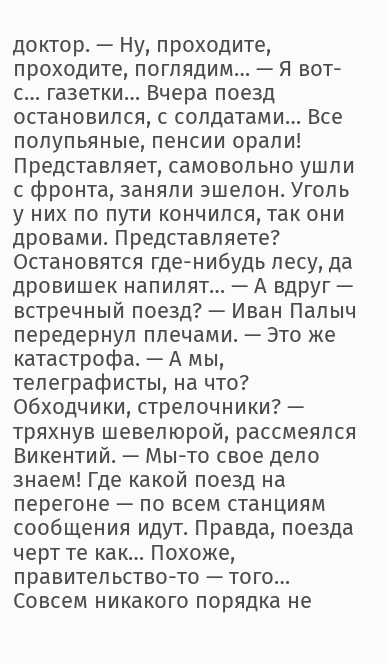доктор. — Ну, проходите, проходите, поглядим… — Я вот-с… газетки… Вчера поезд остановился, с солдатами… Все полупьяные, пенсии орали! Представляет, самовольно ушли с фронта, заняли эшелон. Уголь у них по пути кончился, так они дровами. Представляете? Остановятся где-нибудь лесу, да дровишек напилят… — А вдруг — встречный поезд? — Иван Палыч передернул плечами. — Это же катастрофа. — А мы, телеграфисты, на что? Обходчики, стрелочники? — тряхнув шевелюрой, рассмеялся Викентий. — Мы-то свое дело знаем! Где какой поезд на перегоне — по всем станциям сообщения идут. Правда, поезда черт те как… Похоже, правительство-то — того… Совсем никакого порядка не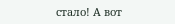стало! А вот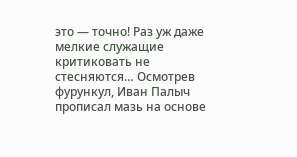это — точно! Раз уж даже мелкие служащие критиковать не стесняются… Осмотрев фурункул, Иван Палыч прописал мазь на основе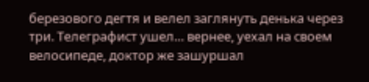березового дегтя и велел заглянуть денька через три. Телеграфист ушел… вернее, уехал на своем велосипеде, доктор же зашуршал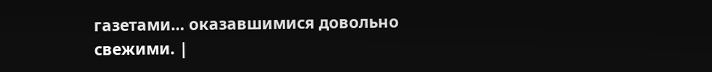газетами… оказавшимися довольно свежими. |